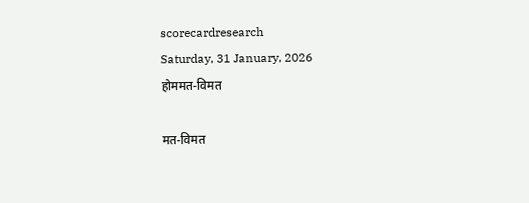scorecardresearch
Saturday, 31 January, 2026
होममत-विमत

मत-विमत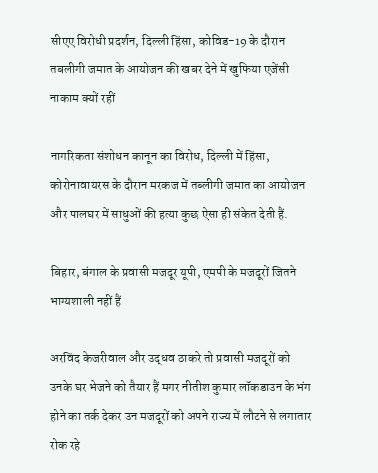सीएए विरोधी प्रदर्शन, दिल्ली हिंसा, कोविड-19 के दौरान तबलीगी जमात के आयोजन की खबर देने में खुफिया एजेंसी नाकाम क्यों रहीं

नागरिकता संशोधन कानून का विरोध, दिल्ली में हिंसा, कोरोनावायरस के दौरान मरकज में तब्लीगी जमात का आयोजन और पालघर में साधुओं की हत्या कुछ ऐसा ही संकेत देती हैं.

बिहार, बंगाल के प्रवासी मजदूर यूपी, एमपी के मजदूरों जितने भाग्यशाली नहीं हैं

अरविंद केजरीवाल और उद्धव ठाकरे तो प्रवासी मजदूरों को उनके घर भेजने को तैयार हैं मगर नीतीश कुमार लॉकडाउन के भंग होने का तर्क देकर उन मजदूरों को अपने राज्य में लौटने से लगातार रोक रहे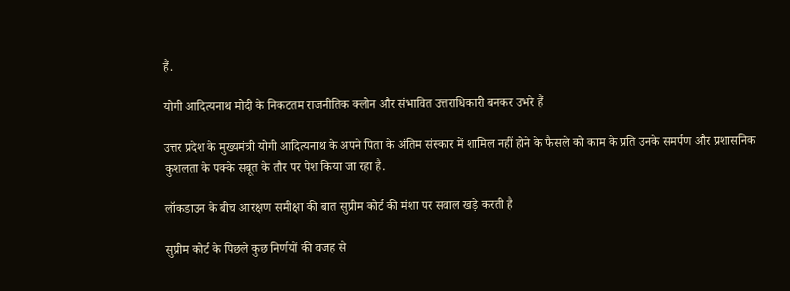हैं.

योगी आदित्यनाथ मोदी के निकटतम राजनीतिक क्लोन और संभावित उत्तराधिकारी बनकर उभरे हैं

उत्तर प्रदेश के मुख्यमंत्री योगी आदित्यनाथ के अपने पिता के अंतिम संस्कार में शामिल नहीं होने के फैसले को काम के प्रति उनके समर्पण और प्रशासनिक कुशलता के पक्के सबूत के तौर पर पेश किया जा रहा है.

लॉकडाउन के बीच आरक्षण समीक्षा की बात सुप्रीम कोर्ट की मंशा पर सवाल खड़े करती है

सुप्रीम कोर्ट के पिछले कुछ निर्णयों की वजह से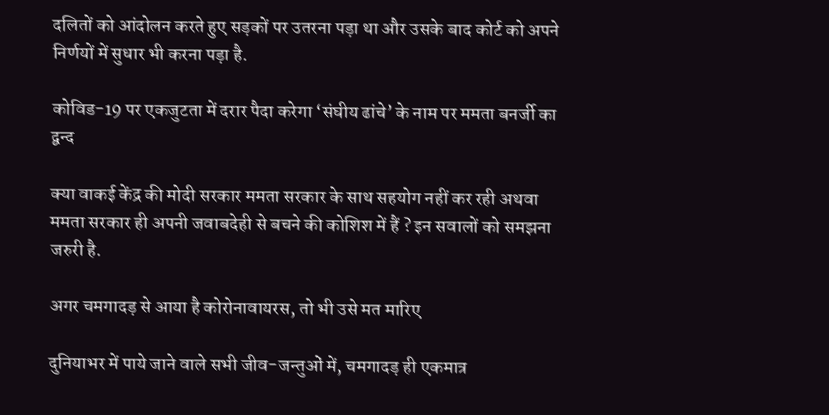दलितों को आंदोलन करते हुए सड़कों पर उतरना पड़ा था और उसके बाद कोर्ट को अपने निर्णयों में सुधार भी करना पड़ा है.

कोविड-19 पर एकजुटता में दरार पैदा करेगा ‘संघीय ढांचे’ के नाम पर ममता बनर्जी का द्वन्द

क्या वाकई केंद्र की मोदी सरकार ममता सरकार के साथ सहयोग नहीं कर रही अथवा ममता सरकार ही अपनी जवाबदेही से बचने की कोशिश में हैं ? इन सवालों को समझना जरुरी है.

अगर चमगादड़ से आया है कोरोनावायरस, तो भी उसे मत मारिए

दुनियाभर में पाये जाने वाले सभी जीव-जन्तुओं में, चमगादड़ ही एकमात्र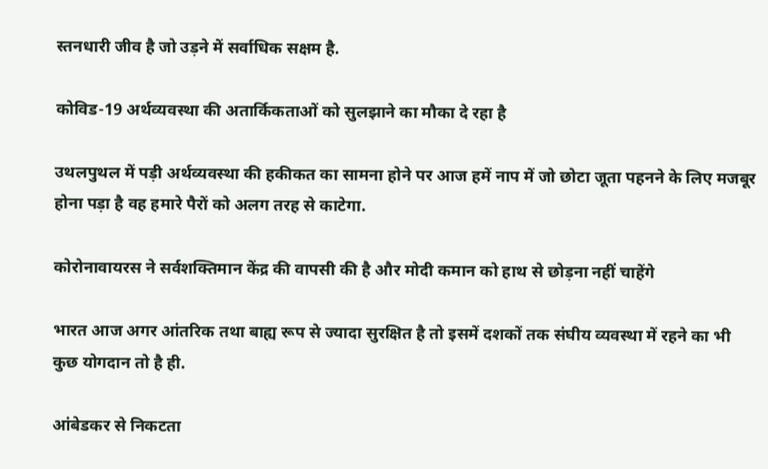स्तनधारी जीव है जो उड़ने में सर्वाधिक सक्षम है.

कोविड-19 अर्थव्यवस्था की अतार्किकताओं को सुलझाने का मौका दे रहा है

उथलपुथल में पड़ी अर्थव्यवस्था की हकीकत का सामना होने पर आज हमें नाप में जो छोटा जूता पहनने के लिए मजबूर होना पड़ा है वह हमारे पैरों को अलग तरह से काटेगा.

कोरोनावायरस ने सर्वशक्तिमान केंद्र की वापसी की है और मोदी कमान को हाथ से छोड़ना नहीं चाहेंगे

भारत आज अगर आंतरिक तथा बाह्य रूप से ज्यादा सुरक्षित है तो इसमें दशकों तक संघीय व्यवस्था में रहने का भी कुछ योगदान तो है ही.

आंबेडकर से निकटता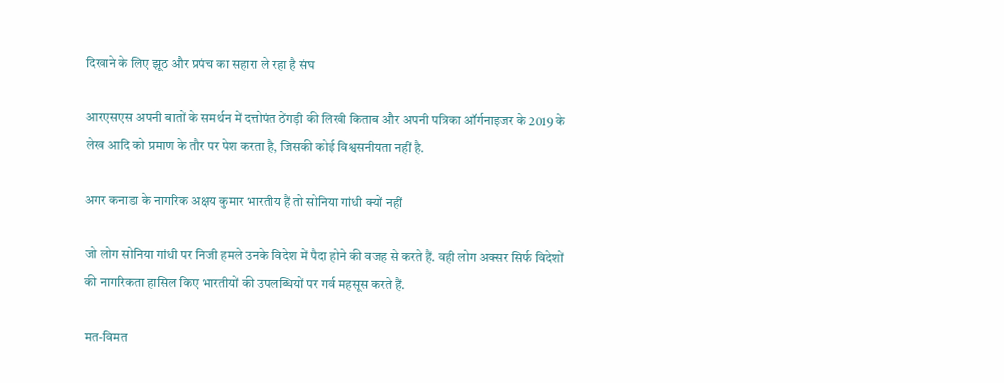दिखाने के लिए झूठ और प्रपंच का सहारा ले रहा है संघ

आरएसएस अपनी बातों के समर्थन में दत्तोपंत ठेंगड़ी की लिखी किताब और अपनी पत्रिका ऑर्गनाइजर के 2019 के लेख आदि को प्रमाण के तौर पर पेश करता है, जिसकी कोई विश्वसनीयता नहीं है.

अगर कनाडा के नागरिक अक्षय कुमार भारतीय हैं तो सोनिया गांधी क्यों नहीं

जो लोग सोनिया गांधी पर निजी हमले उनके विदेश में पैदा होने की वजह से करते हैं. वही लोग अक्सर सिर्फ विदेशों की नागरिकता हासिल किए भारतीयों की उपलब्धियों पर गर्व महसूस करते हैं.

मत-विमत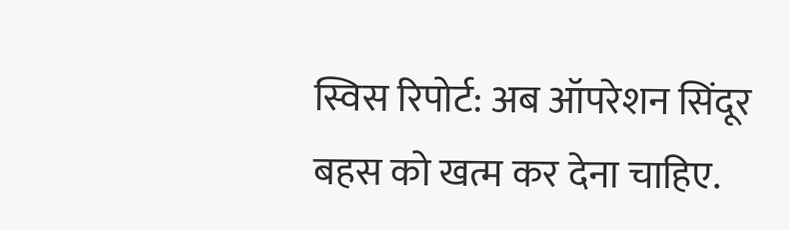स्विस रिपोर्ट: अब ऑपरेशन सिंदूर बहस को खत्म कर देना चाहिए.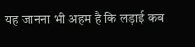यह जानना भी अहम है कि लड़ाई कब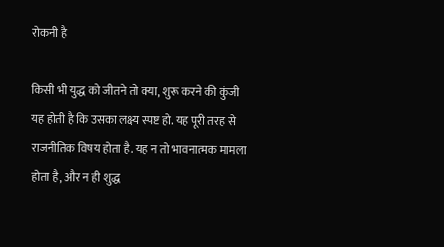रोकनी है

किसी भी युद्ध को जीतने तो क्या, शुरू करने की कुंजी यह होती है कि उसका लक्ष्य स्पष्ट हो. यह पूरी तरह से राजनीतिक विषय होता है. यह न तो भावनात्मक मामला होता है, और न ही शुद्ध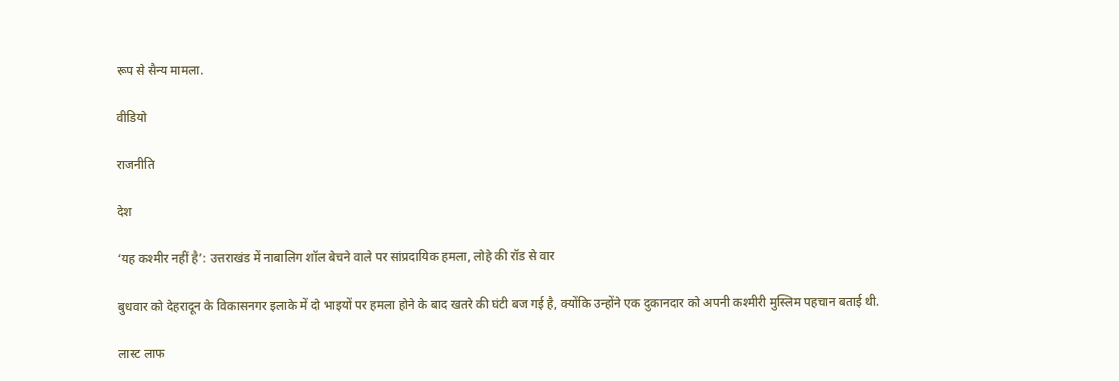रूप से सैन्य मामला.

वीडियो

राजनीति

देश

‘यह कश्मीर नहीं है’: उत्तराखंड में नाबालिग शॉल बेचने वाले पर सांप्रदायिक हमला, लोहे की रॉड से वार

बुधवार को देहरादून के विकासनगर इलाके में दो भाइयों पर हमला होने के बाद खतरे की घंटी बज गई है, क्योंकि उन्होंने एक दुकानदार को अपनी कश्मीरी मुस्लिम पहचान बताई थी.

लास्ट लाफ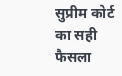सुप्रीम कोर्ट का सही फैसला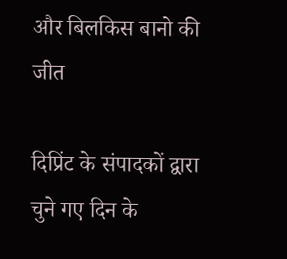और बिलकिस बानो की जीत

दिप्रिंट के संपादकों द्वारा चुने गए दिन के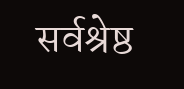सर्वश्रेष्ठ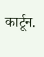कार्टून.